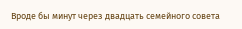Вроде бы минут через двадцать семейного совета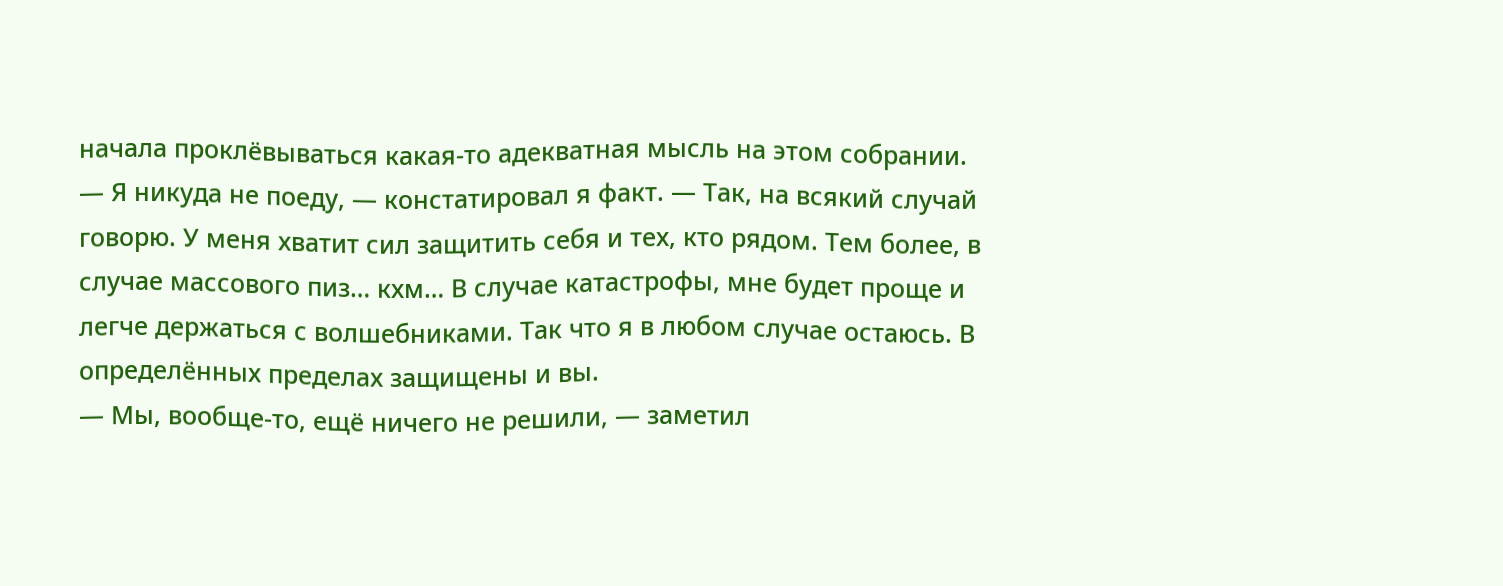начала проклёвываться какая-то адекватная мысль на этом собрании.
— Я никуда не поеду, — констатировал я факт. — Так, на всякий случай говорю. У меня хватит сил защитить себя и тех, кто рядом. Тем более, в случае массового пиз… кхм… В случае катастрофы, мне будет проще и легче держаться с волшебниками. Так что я в любом случае остаюсь. В определённых пределах защищены и вы.
— Мы, вообще-то, ещё ничего не решили, — заметил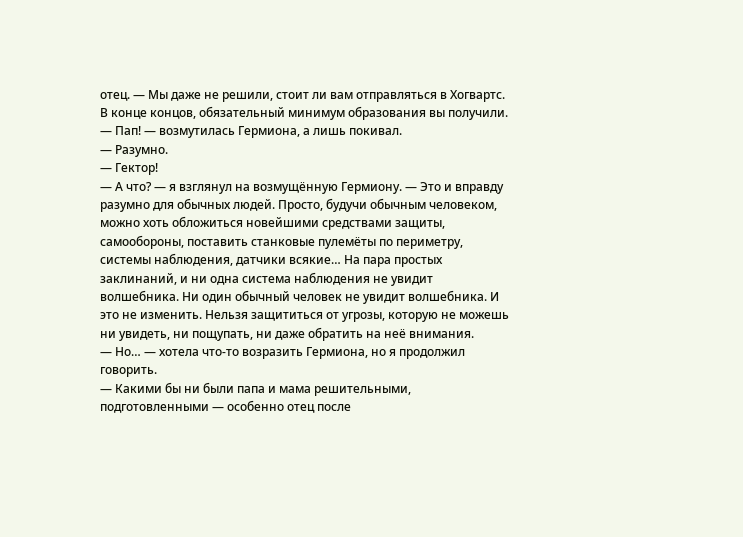отец. — Мы даже не решили, стоит ли вам отправляться в Хогвартс. В конце концов, обязательный минимум образования вы получили.
— Пап! — возмутилась Гермиона, а лишь покивал.
— Разумно.
— Гектор!
— А что? — я взглянул на возмущённую Гермиону. — Это и вправду разумно для обычных людей. Просто, будучи обычным человеком, можно хоть обложиться новейшими средствами защиты, самообороны, поставить станковые пулемёты по периметру, системы наблюдения, датчики всякие… На пара простых заклинаний, и ни одна система наблюдения не увидит волшебника. Ни один обычный человек не увидит волшебника. И это не изменить. Нельзя защититься от угрозы, которую не можешь ни увидеть, ни пощупать, ни даже обратить на неё внимания.
— Но… — хотела что-то возразить Гермиона, но я продолжил говорить.
— Какими бы ни были папа и мама решительными, подготовленными — особенно отец после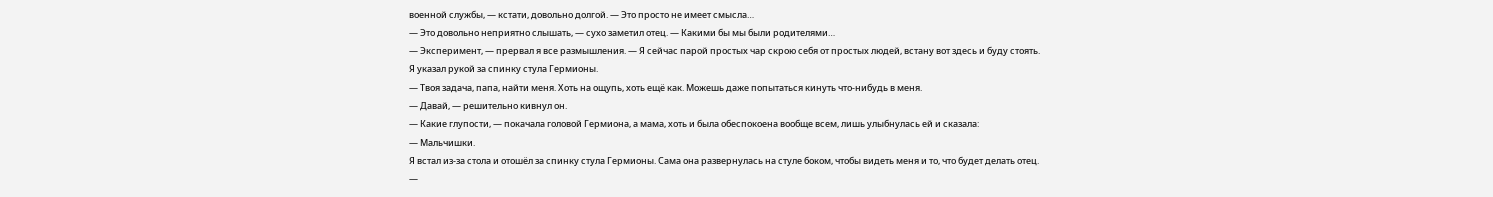военной службы, — кстати, довольно долгой. — Это просто не имеет смысла…
— Это довольно неприятно слышать, — сухо заметил отец. — Какими бы мы были родителями…
— Эксперимент, — прервал я все размышления. — Я сейчас парой простых чар скрою себя от простых людей, встану вот здесь и буду стоять.
Я указал рукой за спинку стула Гермионы.
— Твоя задача, папа, найти меня. Хоть на ощупь, хоть ещё как. Можешь даже попытаться кинуть что-нибудь в меня.
— Давай, — решительно кивнул он.
— Какие глупости, — покачала головой Гермиона, а мама, хоть и была обеспокоена вообще всем, лишь улыбнулась ей и сказала:
— Мальчишки.
Я встал из-за стола и отошёл за спинку стула Гермионы. Сама она развернулась на стуле боком, чтобы видеть меня и то, что будет делать отец.
—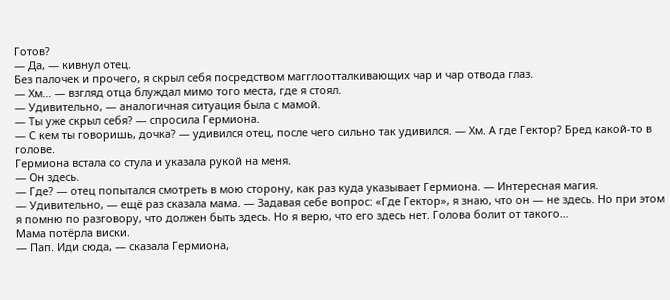Готов?
— Да, — кивнул отец.
Без палочек и прочего, я скрыл себя посредством магглоотталкивающих чар и чар отвода глаз.
— Хм… — взгляд отца блуждал мимо того места, где я стоял.
— Удивительно, — аналогичная ситуация была с мамой.
— Ты уже скрыл себя? — спросила Гермиона.
— С кем ты говоришь, дочка? — удивился отец, после чего сильно так удивился. — Хм. А где Гектор? Бред какой-то в голове.
Гермиона встала со стула и указала рукой на меня.
— Он здесь.
— Где? — отец попытался смотреть в мою сторону, как раз куда указывает Гермиона. — Интересная магия.
— Удивительно, — ещё раз сказала мама. — Задавая себе вопрос: «Где Гектор», я знаю, что он — не здесь. Но при этом я помню по разговору, что должен быть здесь. Но я верю, что его здесь нет. Голова болит от такого…
Мама потёрла виски.
— Пап. Иди сюда, — сказала Гермиона,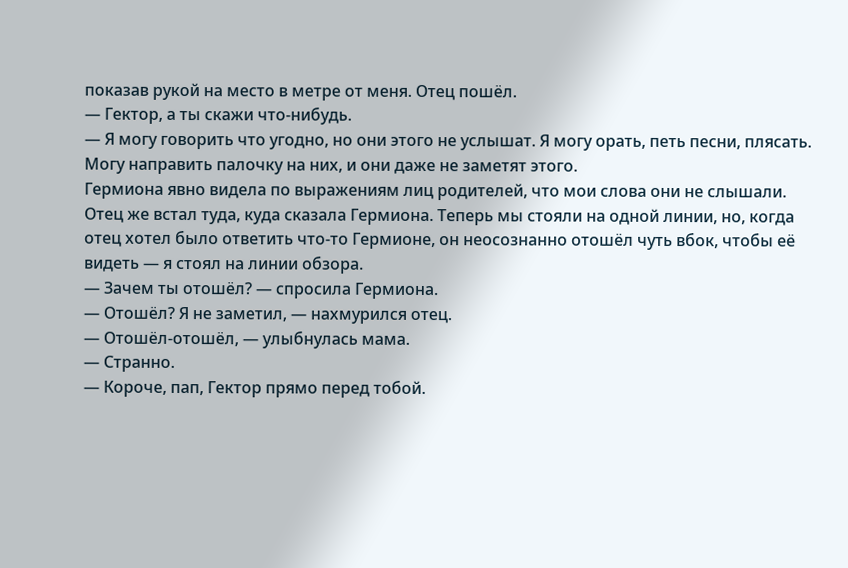показав рукой на место в метре от меня. Отец пошёл.
— Гектор, а ты скажи что-нибудь.
— Я могу говорить что угодно, но они этого не услышат. Я могу орать, петь песни, плясать. Могу направить палочку на них, и они даже не заметят этого.
Гермиона явно видела по выражениям лиц родителей, что мои слова они не слышали. Отец же встал туда, куда сказала Гермиона. Теперь мы стояли на одной линии, но, когда отец хотел было ответить что-то Гермионе, он неосознанно отошёл чуть вбок, чтобы её видеть — я стоял на линии обзора.
— Зачем ты отошёл? — спросила Гермиона.
— Отошёл? Я не заметил, — нахмурился отец.
— Отошёл-отошёл, — улыбнулась мама.
— Странно.
— Короче, пап, Гектор прямо перед тобой.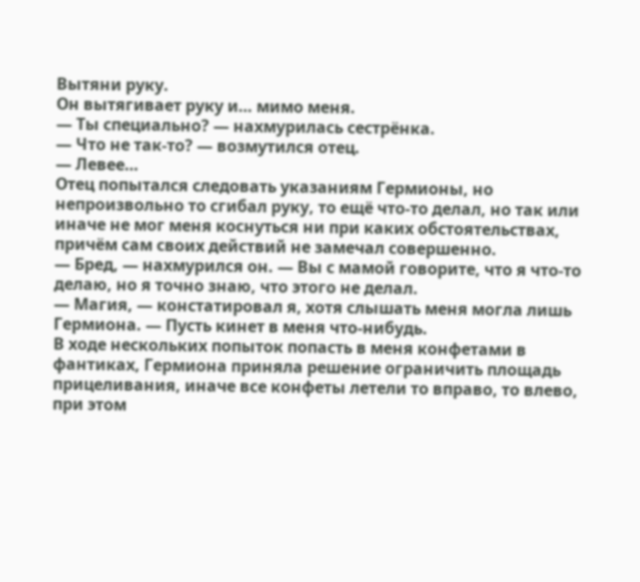Вытяни руку.
Он вытягивает руку и… мимо меня.
— Ты специально? — нахмурилась сестрёнка.
— Что не так-то? — возмутился отец.
— Левее…
Отец попытался следовать указаниям Гермионы, но непроизвольно то сгибал руку, то ещё что-то делал, но так или иначе не мог меня коснуться ни при каких обстоятельствах, причём сам своих действий не замечал совершенно.
— Бред, — нахмурился он. — Вы с мамой говорите, что я что-то делаю, но я точно знаю, что этого не делал.
— Магия, — констатировал я, хотя слышать меня могла лишь Гермиона. — Пусть кинет в меня что-нибудь.
В ходе нескольких попыток попасть в меня конфетами в фантиках, Гермиона приняла решение ограничить площадь прицеливания, иначе все конфеты летели то вправо, то влево, при этом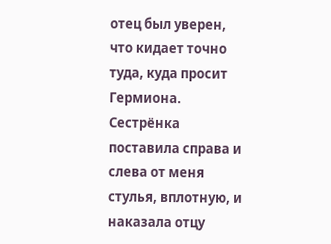отец был уверен, что кидает точно туда, куда просит Гермиона. Сестрёнка поставила справа и слева от меня стулья, вплотную, и наказала отцу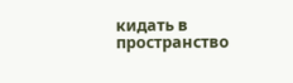кидать в пространство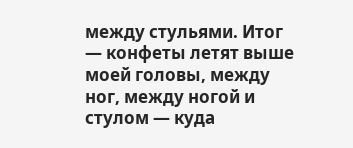между стульями. Итог — конфеты летят выше моей головы, между ног, между ногой и стулом — куда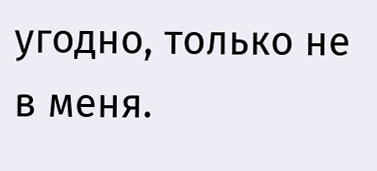угодно, только не в меня.